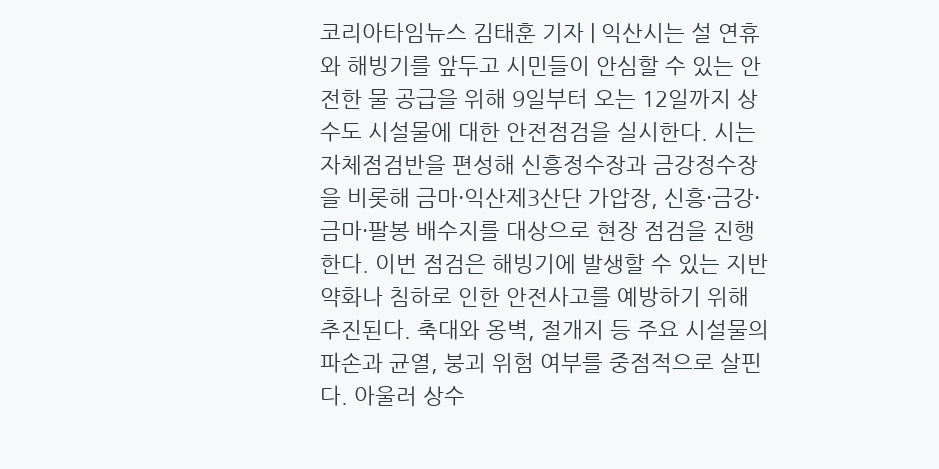코리아타임뉴스 김태훈 기자 | 익산시는 설 연휴와 해빙기를 앞두고 시민들이 안심할 수 있는 안전한 물 공급을 위해 9일부터 오는 12일까지 상수도 시설물에 대한 안전점검을 실시한다. 시는 자체점검반을 편성해 신흥정수장과 금강정수장을 비롯해 금마·익산제3산단 가압장, 신흥·금강·금마·팔봉 배수지를 대상으로 현장 점검을 진행한다. 이번 점검은 해빙기에 발생할 수 있는 지반 약화나 침하로 인한 안전사고를 예방하기 위해 추진된다. 축대와 옹벽, 절개지 등 주요 시설물의 파손과 균열, 붕괴 위험 여부를 중점적으로 살핀다. 아울러 상수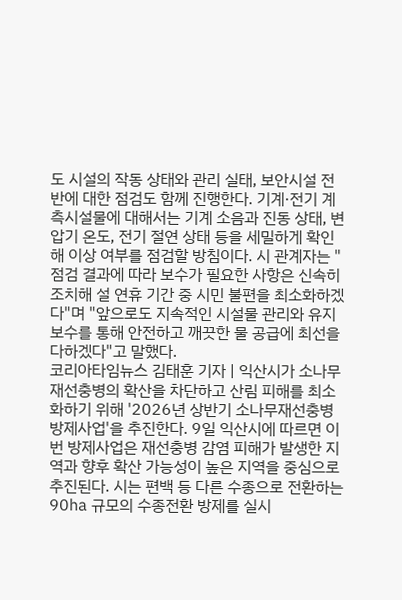도 시설의 작동 상태와 관리 실태, 보안시설 전반에 대한 점검도 함께 진행한다. 기계·전기 계측시설물에 대해서는 기계 소음과 진동 상태, 변압기 온도, 전기 절연 상태 등을 세밀하게 확인해 이상 여부를 점검할 방침이다. 시 관계자는 "점검 결과에 따라 보수가 필요한 사항은 신속히 조치해 설 연휴 기간 중 시민 불편을 최소화하겠다"며 "앞으로도 지속적인 시설물 관리와 유지보수를 통해 안전하고 깨끗한 물 공급에 최선을 다하겠다"고 말했다.
코리아타임뉴스 김태훈 기자 | 익산시가 소나무재선충병의 확산을 차단하고 산림 피해를 최소화하기 위해 '2026년 상반기 소나무재선충병 방제사업'을 추진한다. 9일 익산시에 따르면 이번 방제사업은 재선충병 감염 피해가 발생한 지역과 향후 확산 가능성이 높은 지역을 중심으로 추진된다. 시는 편백 등 다른 수종으로 전환하는 90㏊ 규모의 수종전환 방제를 실시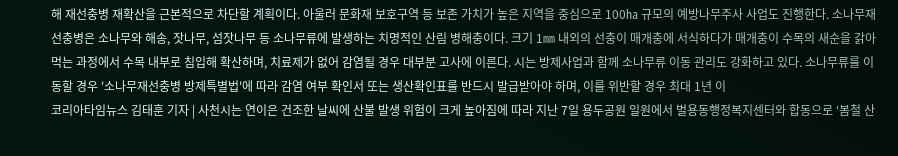해 재선충병 재확산을 근본적으로 차단할 계획이다. 아울러 문화재 보호구역 등 보존 가치가 높은 지역을 중심으로 100㏊ 규모의 예방나무주사 사업도 진행한다. 소나무재선충병은 소나무와 해송, 잣나무, 섬잣나무 등 소나무류에 발생하는 치명적인 산림 병해충이다. 크기 1㎜ 내외의 선충이 매개충에 서식하다가 매개충이 수목의 새순을 갉아먹는 과정에서 수목 내부로 침입해 확산하며, 치료제가 없어 감염될 경우 대부분 고사에 이른다. 시는 방제사업과 함께 소나무류 이동 관리도 강화하고 있다. 소나무류를 이동할 경우 '소나무재선충병 방제특별법'에 따라 감염 여부 확인서 또는 생산확인표를 반드시 발급받아야 하며, 이를 위반할 경우 최대 1년 이
코리아타임뉴스 김태훈 기자 | 사천시는 연이은 건조한 날씨에 산불 발생 위험이 크게 높아짐에 따라 지난 7일 용두공원 일원에서 벌용동행정복지센터와 합동으로 ‘봄철 산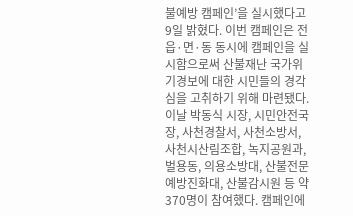불예방 캠페인’을 실시했다고 9일 밝혔다. 이번 캠페인은 전 읍·면·동 동시에 캠페인을 실시함으로써 산불재난 국가위기경보에 대한 시민들의 경각심을 고취하기 위해 마련됐다. 이날 박동식 시장, 시민안전국장, 사천경찰서, 사천소방서, 사천시산림조합, 녹지공원과, 벌용동, 의용소방대, 산불전문예방진화대, 산불감시원 등 약 370명이 참여했다. 캠페인에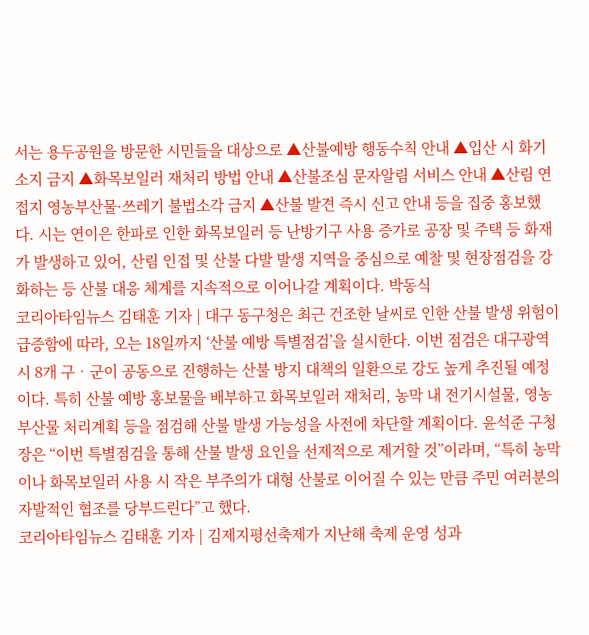서는 용두공원을 방문한 시민들을 대상으로 ▲산불예방 행동수칙 안내 ▲입산 시 화기 소지 금지 ▲화목보일러 재처리 방법 안내 ▲산불조심 문자알림 서비스 안내 ▲산림 연접지 영농부산물·쓰레기 불법소각 금지 ▲산불 발견 즉시 신고 안내 등을 집중 홍보했다. 시는 연이은 한파로 인한 화목보일러 등 난방기구 사용 증가로 공장 및 주택 등 화재가 발생하고 있어, 산림 인접 및 산불 다발 발생 지역을 중심으로 예찰 및 현장점검을 강화하는 등 산불 대응 체계를 지속적으로 이어나갈 계획이다. 박동식
코리아타임뉴스 김태훈 기자 | 대구 동구청은 최근 건조한 날씨로 인한 산불 발생 위험이 급증함에 따라, 오는 18일까지 ‘산불 예방 특별점검’을 실시한다. 이번 점검은 대구광역시 8개 구‧군이 공동으로 진행하는 산불 방지 대책의 일환으로 강도 높게 추진될 예정이다. 특히 산불 예방 홍보물을 배부하고 화목보일러 재처리, 농막 내 전기시설물, 영농부산물 처리계획 등을 점검해 산불 발생 가능성을 사전에 차단할 계획이다. 윤석준 구청장은 “이번 특별점검을 통해 산불 발생 요인을 선제적으로 제거할 것”이라며, “특히 농막이나 화목보일러 사용 시 작은 부주의가 대형 산불로 이어질 수 있는 만큼 주민 여러분의 자발적인 협조를 당부드린다”고 했다.
코리아타임뉴스 김태훈 기자 | 김제지평선축제가 지난해 축제 운영 성과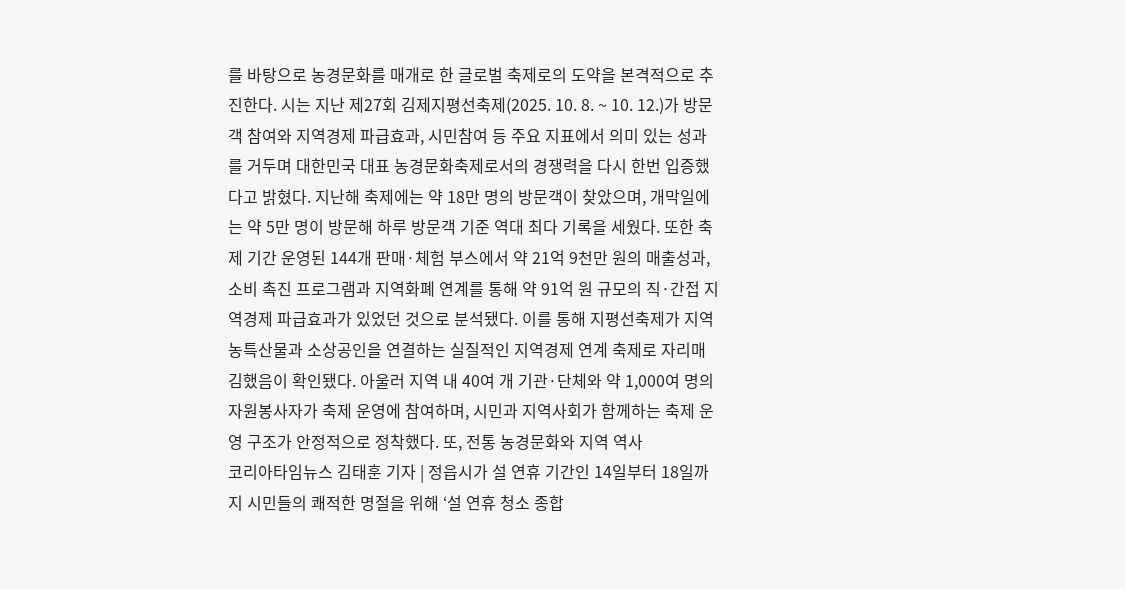를 바탕으로 농경문화를 매개로 한 글로벌 축제로의 도약을 본격적으로 추진한다. 시는 지난 제27회 김제지평선축제(2025. 10. 8. ~ 10. 12.)가 방문객 참여와 지역경제 파급효과, 시민참여 등 주요 지표에서 의미 있는 성과를 거두며 대한민국 대표 농경문화축제로서의 경쟁력을 다시 한번 입증했다고 밝혔다. 지난해 축제에는 약 18만 명의 방문객이 찾았으며, 개막일에는 약 5만 명이 방문해 하루 방문객 기준 역대 최다 기록을 세웠다. 또한 축제 기간 운영된 144개 판매·체험 부스에서 약 21억 9천만 원의 매출성과, 소비 촉진 프로그램과 지역화폐 연계를 통해 약 91억 원 규모의 직·간접 지역경제 파급효과가 있었던 것으로 분석됐다. 이를 통해 지평선축제가 지역 농특산물과 소상공인을 연결하는 실질적인 지역경제 연계 축제로 자리매김했음이 확인됐다. 아울러 지역 내 40여 개 기관·단체와 약 1,000여 명의 자원봉사자가 축제 운영에 참여하며, 시민과 지역사회가 함께하는 축제 운영 구조가 안정적으로 정착했다. 또, 전통 농경문화와 지역 역사
코리아타임뉴스 김태훈 기자 | 정읍시가 설 연휴 기간인 14일부터 18일까지 시민들의 쾌적한 명절을 위해 ‘설 연휴 청소 종합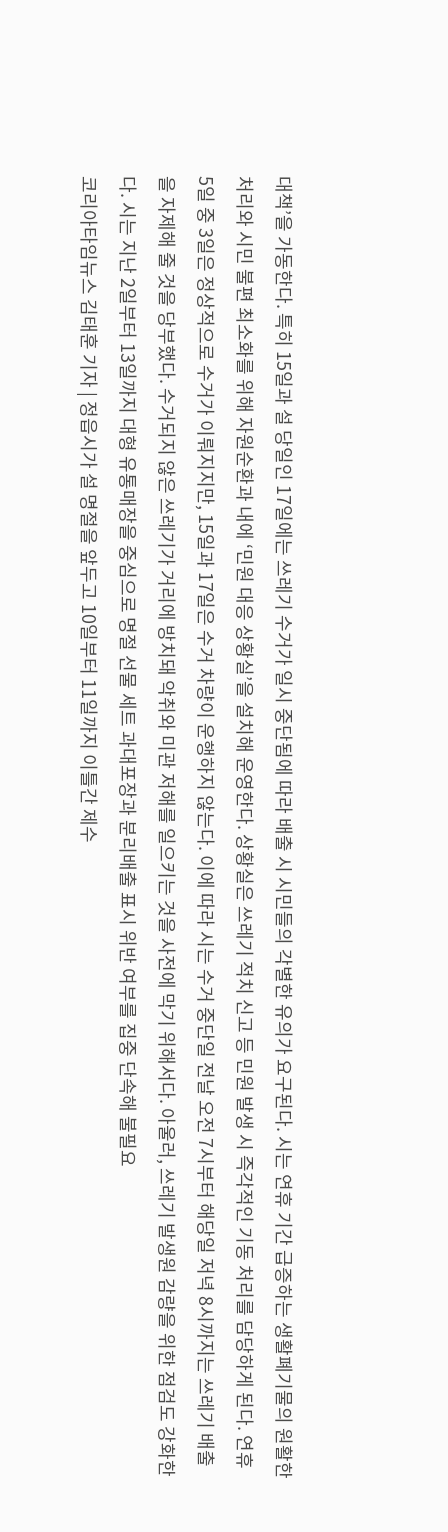대책’을 가동한다. 특히 15일과 설 당일인 17일에는 쓰레기 수거가 일시 중단됨에 따라 배출 시 시민들의 각별한 유의가 요구된다. 시는 연휴 기간 급증하는 생활폐기물의 원활한 처리와 시민 불편 최소화를 위해 자원순환과 내에 ‘민원 대응 상황실’을 설치해 운영한다. 상황실은 쓰레기 적치 신고 등 민원 발생 시 즉각적인 기동 처리를 담당하게 된다. 연휴 5일 중 3일은 정상적으로 수거가 이뤄지지만, 15일과 17일은 수거 차량이 운행하지 않는다. 이에 따라 시는 수거 중단일 전날 오전 7시부터 해당일 저녁 8시까지는 쓰레기 배출을 자제해 줄 것을 당부했다. 수거되지 않은 쓰레기가 거리에 방치돼 악취와 미관 저해를 일으키는 것을 사전에 막기 위해서다. 아울러, 쓰레기 발생원 감량을 위한 점검도 강화한다. 시는 지난 2일부터 13일까지 대형 유통매장을 중심으로 명절 선물 세트 과대포장과 분리배출 표시 위반 여부를 집중 단속해 불필요
코리아타임뉴스 김태훈 기자 | 정읍시가 설 명절을 앞두고 10일부터 11일까지 이틀간 제수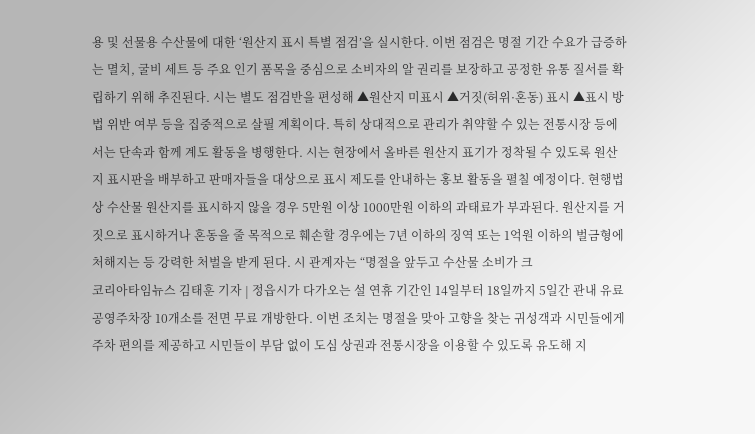용 및 선물용 수산물에 대한 ‘원산지 표시 특별 점검’을 실시한다. 이번 점검은 명절 기간 수요가 급증하는 멸치, 굴비 세트 등 주요 인기 품목을 중심으로 소비자의 알 권리를 보장하고 공정한 유통 질서를 확립하기 위해 추진된다. 시는 별도 점검반을 편성해 ▲원산지 미표시 ▲거짓(허위·혼동) 표시 ▲표시 방법 위반 여부 등을 집중적으로 살필 계획이다. 특히 상대적으로 관리가 취약할 수 있는 전통시장 등에서는 단속과 함께 계도 활동을 병행한다. 시는 현장에서 올바른 원산지 표기가 정착될 수 있도록 원산지 표시판을 배부하고 판매자들을 대상으로 표시 제도를 안내하는 홍보 활동을 펼칠 예정이다. 현행법상 수산물 원산지를 표시하지 않을 경우 5만원 이상 1000만원 이하의 과태료가 부과된다. 원산지를 거짓으로 표시하거나 혼동을 줄 목적으로 훼손할 경우에는 7년 이하의 징역 또는 1억원 이하의 벌금형에 처해지는 등 강력한 처벌을 받게 된다. 시 관계자는 “명절을 앞두고 수산물 소비가 크
코리아타임뉴스 김태훈 기자 | 정읍시가 다가오는 설 연휴 기간인 14일부터 18일까지 5일간 관내 유료 공영주차장 10개소를 전면 무료 개방한다. 이번 조치는 명절을 맞아 고향을 찾는 귀성객과 시민들에게 주차 편의를 제공하고 시민들이 부담 없이 도심 상권과 전통시장을 이용할 수 있도록 유도해 지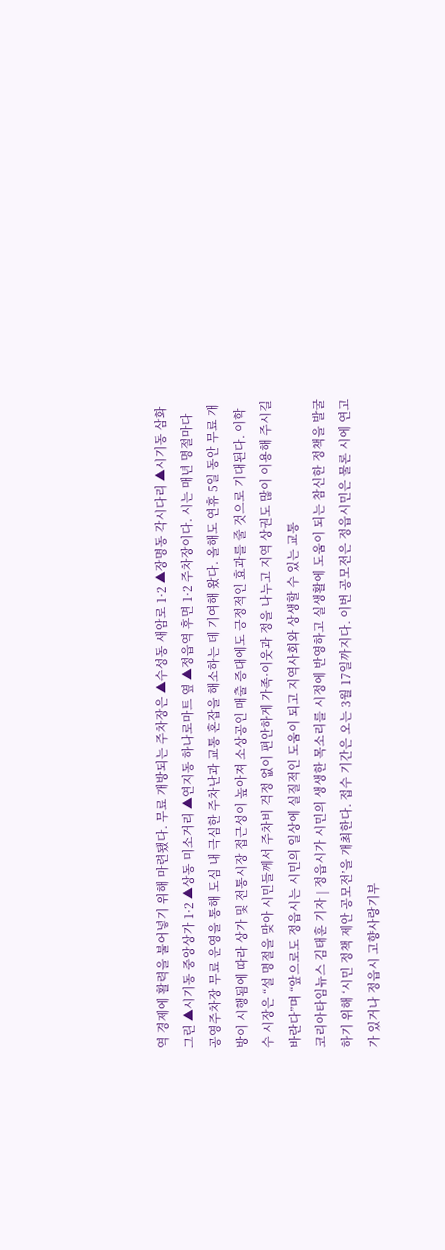역 경제에 활력을 불어넣기 위해 마련됐다. 무료 개방되는 주차장은 ▲수성동 새암로 1·2 ▲장명동 각시다리 ▲시기동 삼화그린 ▲시기동 중앙상가 1·2 ▲상동 미소거리 ▲연지동 하나로마트 옆 ▲정읍역 후면 1·2 주차장이다. 시는 매년 명절마다 공영주차장 무료 운영을 통해 도심 내 극심한 주차난과 교통 혼잡을 해소하는 데 기여해 왔다. 올해도 연휴 5일 동안 무료 개방이 시행됨에 따라 상가 및 전통시장 접근성이 높아져 소상공인 매출 증대에도 긍정적인 효과를 줄 것으로 기대된다. 이학수 시장은 “설 명절을 맞아 시민들께서 주차비 걱정 없이 편안하게 가족·이웃과 정을 나누고 지역 상권도 많이 이용해 주시길 바란다”며 “앞으로도 정읍시는 시민의 일상에 실질적인 도움이 되고 지역사회와 상생할 수 있는 교통
코리아타임뉴스 김태훈 기자 | 정읍시가 시민의 생생한 목소리를 시정에 반영하고 실생활에 도움이 되는 참신한 정책을 발굴하기 위해 ‘시민 정책 제안 공모전’을 개최한다. 접수 기간은 오는 3월 17일까지다. 이번 공모전은 정읍시민은 물론 시에 연고가 있거나 정읍시 고향사랑기부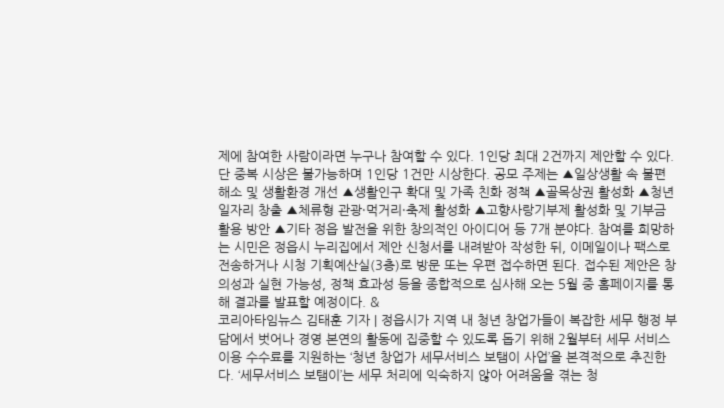제에 참여한 사람이라면 누구나 참여할 수 있다. 1인당 최대 2건까지 제안할 수 있다. 단 중복 시상은 불가능하며 1인당 1건만 시상한다. 공모 주제는 ▲일상생활 속 불편 해소 및 생활환경 개선 ▲생활인구 확대 및 가족 친화 정책 ▲골목상권 활성화 ▲청년 일자리 창출 ▲체류형 관광·먹거리·축제 활성화 ▲고향사랑기부제 활성화 및 기부금 활용 방안 ▲기타 정읍 발전을 위한 창의적인 아이디어 등 7개 분야다. 참여를 희망하는 시민은 정읍시 누리집에서 제안 신청서를 내려받아 작성한 뒤, 이메일이나 팩스로 전송하거나 시청 기획예산실(3층)로 방문 또는 우편 접수하면 된다. 접수된 제안은 창의성과 실현 가능성, 정책 효과성 등을 종합적으로 심사해 오는 5월 중 홈페이지를 통해 결과를 발표할 예정이다. &
코리아타임뉴스 김태훈 기자 | 정읍시가 지역 내 청년 창업가들이 복잡한 세무 행정 부담에서 벗어나 경영 본연의 활동에 집중할 수 있도록 돕기 위해 2월부터 세무 서비스 이용 수수료를 지원하는 ‘청년 창업가 세무서비스 보탬이 사업’을 본격적으로 추진한다. ‘세무서비스 보탬이’는 세무 처리에 익숙하지 않아 어려움을 겪는 청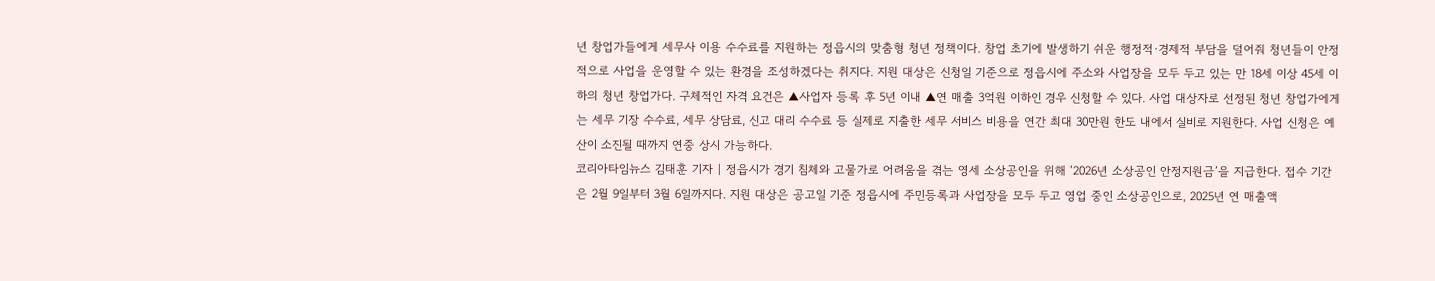년 창업가들에게 세무사 이용 수수료를 지원하는 정읍시의 맞춤형 청년 정책이다. 창업 초기에 발생하기 쉬운 행정적·경제적 부담을 덜어줘 청년들이 안정적으로 사업을 운영할 수 있는 환경을 조성하겠다는 취지다. 지원 대상은 신청일 기준으로 정읍시에 주소와 사업장을 모두 두고 있는 만 18세 이상 45세 이하의 청년 창업가다. 구체적인 자격 요건은 ▲사업자 등록 후 5년 이내 ▲연 매출 3억원 이하인 경우 신청할 수 있다. 사업 대상자로 선정된 청년 창업가에게는 세무 기장 수수료, 세무 상담료, 신고 대리 수수료 등 실제로 지출한 세무 서비스 비용을 연간 최대 30만원 한도 내에서 실비로 지원한다. 사업 신청은 예산이 소진될 때까지 연중 상시 가능하다.
코리아타임뉴스 김태훈 기자 | 정읍시가 경기 침체와 고물가로 어려움을 겪는 영세 소상공인을 위해 ‘2026년 소상공인 안정지원금’을 지급한다. 접수 기간은 2월 9일부터 3월 6일까지다. 지원 대상은 공고일 기준 정읍시에 주민등록과 사업장을 모두 두고 영업 중인 소상공인으로, 2025년 연 매출액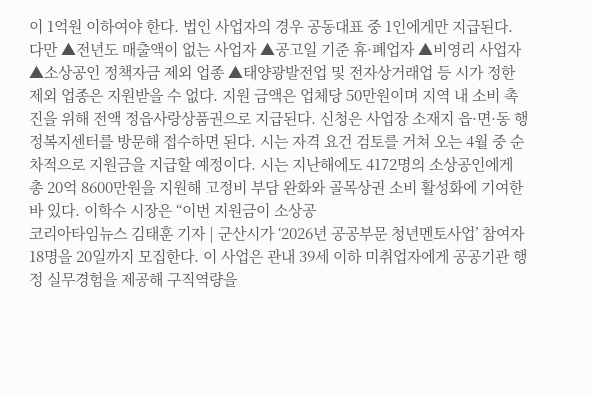이 1억원 이하여야 한다. 법인 사업자의 경우 공동대표 중 1인에게만 지급된다. 다만 ▲전년도 매출액이 없는 사업자 ▲공고일 기준 휴·폐업자 ▲비영리 사업자 ▲소상공인 정책자금 제외 업종 ▲태양광발전업 및 전자상거래업 등 시가 정한 제외 업종은 지원받을 수 없다. 지원 금액은 업체당 50만원이며 지역 내 소비 촉진을 위해 전액 정읍사랑상품권으로 지급된다. 신청은 사업장 소재지 읍·면·동 행정복지센터를 방문해 접수하면 된다. 시는 자격 요건 검토를 거쳐 오는 4월 중 순차적으로 지원금을 지급할 예정이다. 시는 지난해에도 4172명의 소상공인에게 총 20억 8600만원을 지원해 고정비 부담 완화와 골목상권 소비 활성화에 기여한 바 있다. 이학수 시장은 “이번 지원금이 소상공
코리아타임뉴스 김태훈 기자 | 군산시가 ‘2026년 공공부문 청년멘토사업’ 참여자 18명을 20일까지 모집한다. 이 사업은 관내 39세 이하 미취업자에게 공공기관 행정 실무경험을 제공해 구직역량을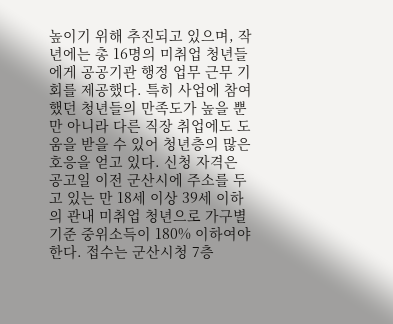높이기 위해 추진되고 있으며, 작년에는 총 16명의 미취업 청년들에게 공공기관 행정 업무 근무 기회를 제공했다. 특히 사업에 참여했던 청년들의 만족도가 높을 뿐만 아니라 다른 직장 취업에도 도움을 받을 수 있어 청년층의 많은 호응을 얻고 있다. 신청 자격은 공고일 이전 군산시에 주소를 두고 있는 만 18세 이상 39세 이하의 관내 미취업 청년으로 가구별 기준 중위소득이 180% 이하여야 한다. 접수는 군산시청 7층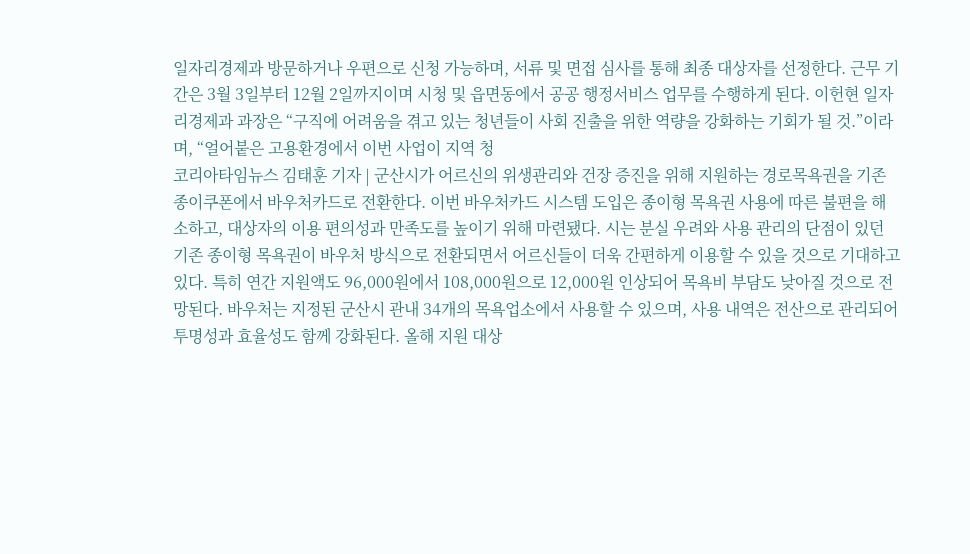일자리경제과 방문하거나 우편으로 신청 가능하며, 서류 및 면접 심사를 통해 최종 대상자를 선정한다. 근무 기간은 3월 3일부터 12월 2일까지이며 시청 및 읍면동에서 공공 행정서비스 업무를 수행하게 된다. 이헌현 일자리경제과 과장은 “구직에 어려움을 겪고 있는 청년들이 사회 진출을 위한 역량을 강화하는 기회가 될 것.”이라며, “얼어붙은 고용환경에서 이번 사업이 지역 청
코리아타임뉴스 김태훈 기자 | 군산시가 어르신의 위생관리와 건장 증진을 위해 지원하는 경로목욕권을 기존 종이쿠폰에서 바우처카드로 전환한다. 이번 바우처카드 시스템 도입은 종이형 목욕권 사용에 따른 불편을 해소하고, 대상자의 이용 편의성과 만족도를 높이기 위해 마련됐다. 시는 분실 우려와 사용 관리의 단점이 있던 기존 종이형 목욕권이 바우처 방식으로 전환되면서 어르신들이 더욱 간편하게 이용할 수 있을 것으로 기대하고 있다. 특히 연간 지원액도 96,000원에서 108,000원으로 12,000원 인상되어 목욕비 부담도 낮아질 것으로 전망된다. 바우처는 지정된 군산시 관내 34개의 목욕업소에서 사용할 수 있으며, 사용 내역은 전산으로 관리되어 투명성과 효율성도 함께 강화된다. 올해 지원 대상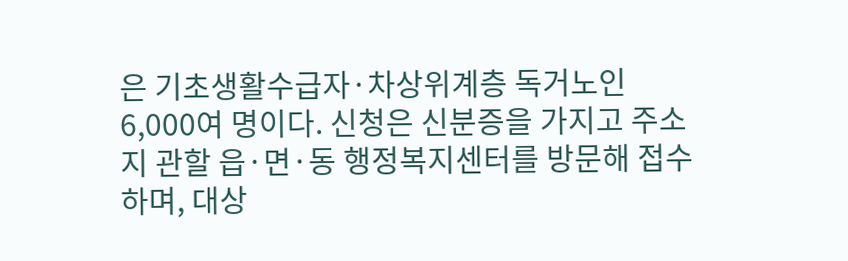은 기초생활수급자·차상위계층 독거노인 6,000여 명이다. 신청은 신분증을 가지고 주소지 관할 읍·면·동 행정복지센터를 방문해 접수하며, 대상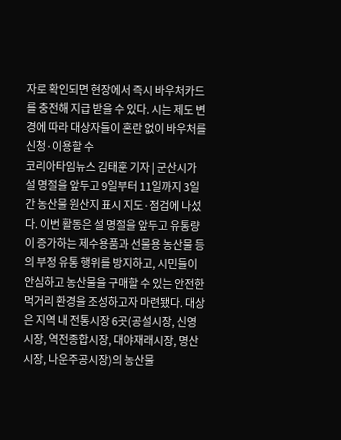자로 확인되면 현장에서 즉시 바우처카드를 충전해 지급 받을 수 있다. 시는 제도 변경에 따라 대상자들이 혼란 없이 바우처를 신청·이용할 수
코리아타임뉴스 김태훈 기자 | 군산시가 설 명절을 앞두고 9일부터 11일까지 3일간 농산물 원산지 표시 지도·점검에 나섰다. 이번 활동은 설 명절을 앞두고 유통량이 증가하는 제수용품과 선물용 농산물 등의 부정 유통 행위를 방지하고, 시민들이 안심하고 농산물을 구매할 수 있는 안전한 먹거리 환경을 조성하고자 마련됐다. 대상은 지역 내 전통시장 6곳(공설시장, 신영시장, 역전종합시장, 대야재래시장, 명산시장, 나운주공시장)의 농산물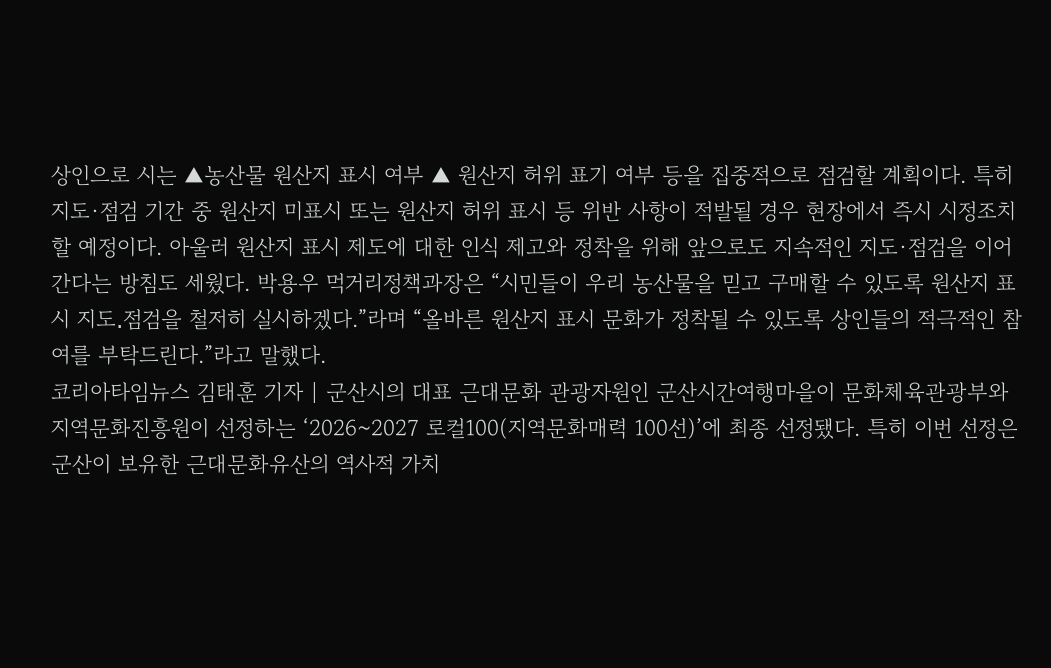상인으로 시는 ▲농산물 원산지 표시 여부 ▲ 원산지 허위 표기 여부 등을 집중적으로 점검할 계획이다. 특히 지도·점검 기간 중 원산지 미표시 또는 원산지 허위 표시 등 위반 사항이 적발될 경우 현장에서 즉시 시정조치 할 예정이다. 아울러 원산지 표시 제도에 대한 인식 제고와 정착을 위해 앞으로도 지속적인 지도·점검을 이어간다는 방침도 세웠다. 박용우 먹거리정책과장은 “시민들이 우리 농산물을 믿고 구매할 수 있도록 원산지 표시 지도․점검을 철저히 실시하겠다.”라며 “올바른 원산지 표시 문화가 정착될 수 있도록 상인들의 적극적인 참여를 부탁드린다.”라고 말했다.
코리아타임뉴스 김태훈 기자 | 군산시의 대표 근대문화 관광자원인 군산시간여행마을이 문화체육관광부와 지역문화진흥원이 선정하는 ‘2026~2027 로컬100(지역문화매력 100선)’에 최종 선정됐다. 특히 이번 선정은 군산이 보유한 근대문화유산의 역사적 가치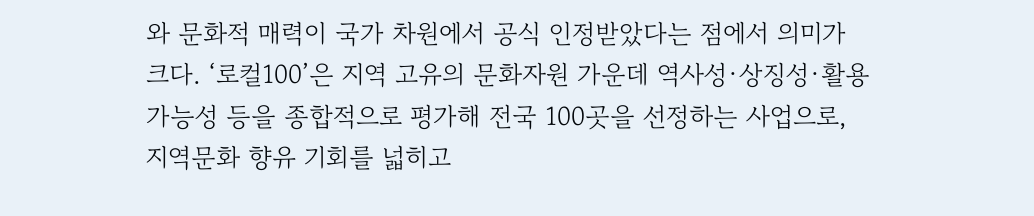와 문화적 매력이 국가 차원에서 공식 인정받았다는 점에서 의미가 크다. ‘로컬100’은 지역 고유의 문화자원 가운데 역사성·상징성·활용 가능성 등을 종합적으로 평가해 전국 100곳을 선정하는 사업으로, 지역문화 향유 기회를 넓히고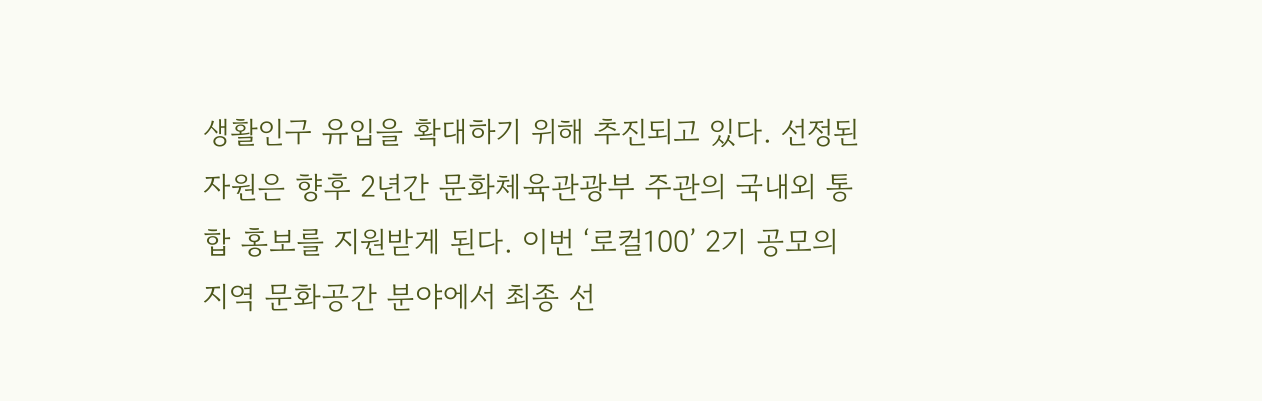생활인구 유입을 확대하기 위해 추진되고 있다. 선정된 자원은 향후 2년간 문화체육관광부 주관의 국내외 통합 홍보를 지원받게 된다. 이번 ‘로컬100’ 2기 공모의 지역 문화공간 분야에서 최종 선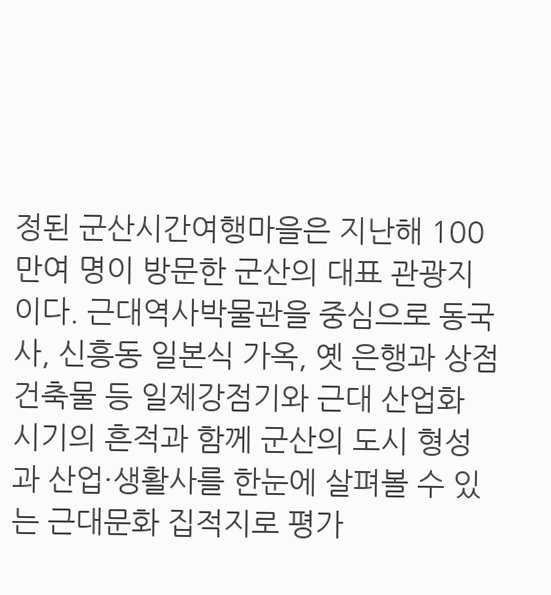정된 군산시간여행마을은 지난해 100만여 명이 방문한 군산의 대표 관광지이다. 근대역사박물관을 중심으로 동국사, 신흥동 일본식 가옥, 옛 은행과 상점 건축물 등 일제강점기와 근대 산업화 시기의 흔적과 함께 군산의 도시 형성과 산업·생활사를 한눈에 살펴볼 수 있는 근대문화 집적지로 평가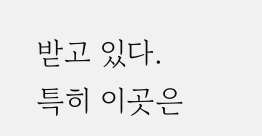받고 있다. 특히 이곳은